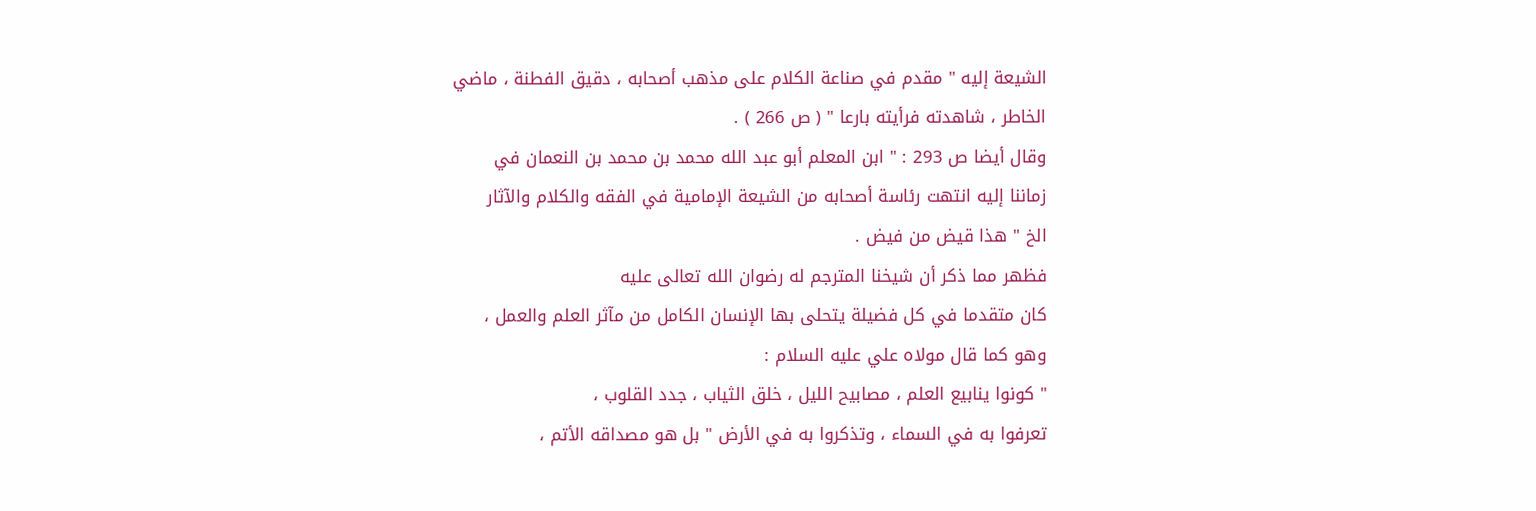الشيعة إليه " مقدم في صناعة الكلام على مذهب أصحابه ، دقيق الفطنة ، ماضي
الخاطر ، شاهدته فرأيته بارعا " ( ص 266 ) .
وقال أيضا ص 293 : " ابن المعلم أبو عبد الله محمد بن محمد بن النعمان في
زماننا إليه انتهت رئاسة أصحابه من الشيعة الإمامية في الفقه والكلام والآثار
الخ " هذا قيض من فيض .
فظهر مما ذكر أن شيخنا المترجم له رضوان الله تعالى عليه
كان متقدما في كل فضيلة يتحلى بها الإنسان الكامل من مآثر العلم والعمل ،
وهو كما قال مولاه علي عليه السلام :
" كونوا ينابيع العلم ، مصابيح الليل ، خلق الثياب ، جدد القلوب ،
تعرفوا به في السماء ، وتذكروا به في الأرض " بل هو مصداقه الأتم ،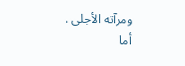ومرآته الأجلى .
أما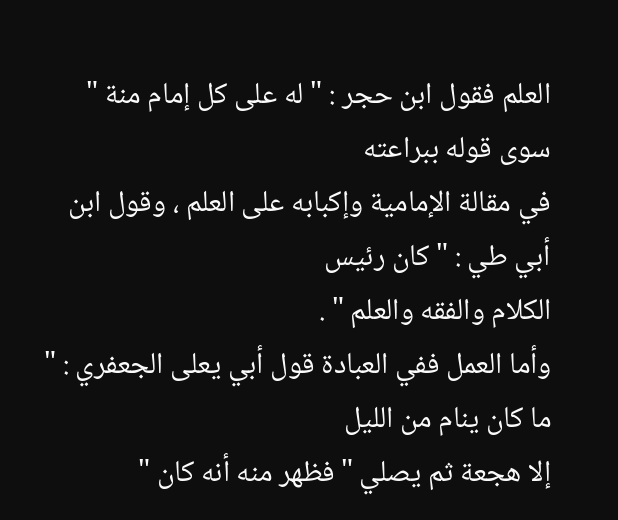العلم فقول ابن حجر : " له على كل إمام منة " سوى قوله ببراعته
في مقالة الإمامية وإكبابه على العلم ، وقول ابن أبي طي : " كان رئيس
الكلام والفقه والعلم " .
وأما العمل ففي العبادة قول أبي يعلى الجعفري : " ما كان ينام من الليل
إلا هجعة ثم يصلي " فظهر منه أنه كان "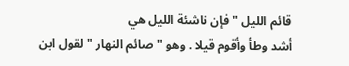قائم الليل " فإن ناشئة الليل هي
أشد وطأ وأقوم قيلا . وهو " صائم النهار " لقول ابن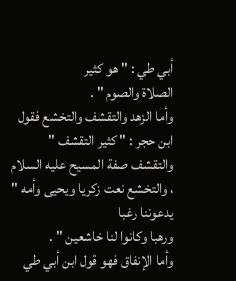أبي طي : " هو كثير
الصلاة والصوم " .
وأما الزهد والتقشف والتخشع فقول ابن حجر : " كثير التقشف "
والتقشف صفة المسيح عليه السلام ، والتخشع نعت زكريا ويحيى وأمه " يدعوننا رغبا
ورهبا وكانوا لنا خاشعين " .
وأما الإنفاق فهو قول ابن أبي طي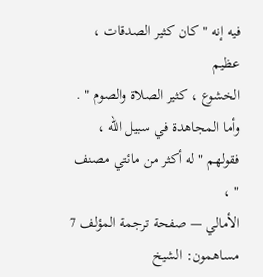فيه إنه " كان كثير الصدقات ، عظيم
الخشوع ، كثير الصلاة والصوم " .
وأما المجاهدة في سبيل الله ، فقولهم " له أكثر من مائتي مصنف " ،
الأمالي — صفحة ترجمة المؤلف 7
مساهمون: الشيخ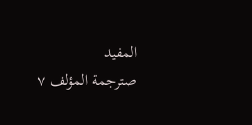المفيد
صترجمة المؤلف ٧